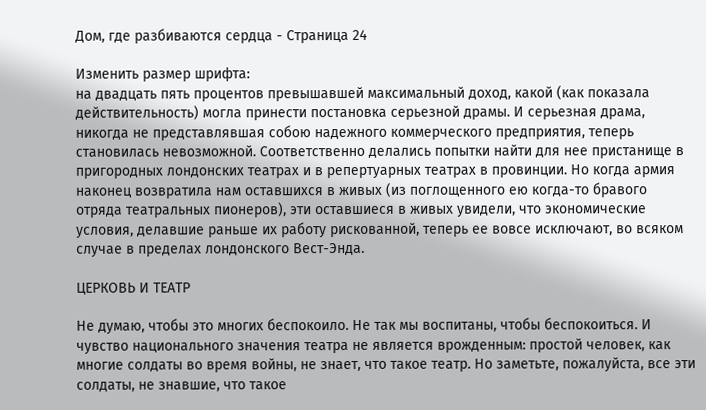Дом, где разбиваются сердца - Страница 24

Изменить размер шрифта:
на двадцать пять процентов превышавшей максимальный доход, какой (как показала действительность) могла принести постановка серьезной драмы. И серьезная драма, никогда не представлявшая собою надежного коммерческого предприятия, теперь становилась невозможной. Соответственно делались попытки найти для нее пристанище в пригородных лондонских театрах и в репертуарных театрах в провинции. Но когда армия наконец возвратила нам оставшихся в живых (из поглощенного ею когда-то бравого отряда театральных пионеров), эти оставшиеся в живых увидели, что экономические условия, делавшие раньше их работу рискованной, теперь ее вовсе исключают, во всяком случае в пределах лондонского Вест-Энда.

ЦЕРКОВЬ И ТЕАТР

Не думаю, чтобы это многих беспокоило. Не так мы воспитаны, чтобы беспокоиться. И чувство национального значения театра не является врожденным: простой человек, как многие солдаты во время войны, не знает, что такое театр. Но заметьте, пожалуйста, все эти солдаты, не знавшие, что такое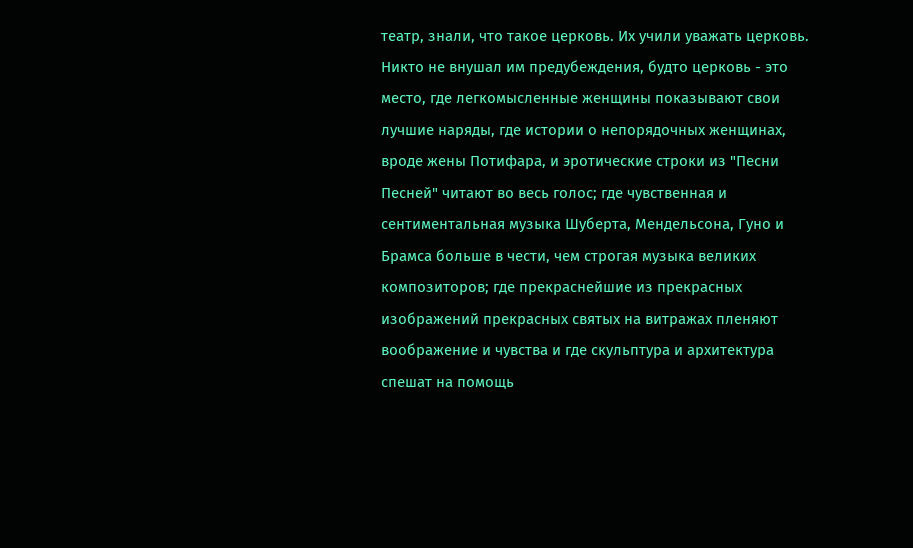театр, знали, что такое церковь. Их учили уважать церковь. Никто не внушал им предубеждения, будто церковь - это место, где легкомысленные женщины показывают свои лучшие наряды, где истории о непорядочных женщинах, вроде жены Потифара, и эротические строки из "Песни Песней" читают во весь голос; где чувственная и сентиментальная музыка Шуберта, Мендельсона, Гуно и Брамса больше в чести, чем строгая музыка великих композиторов; где прекраснейшие из прекрасных изображений прекрасных святых на витражах пленяют воображение и чувства и где скульптура и архитектура спешат на помощь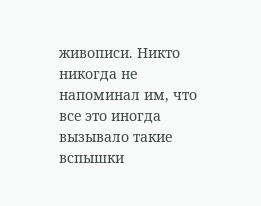живописи. Никто никогда не напоминал им, что все это иногда вызывало такие вспышки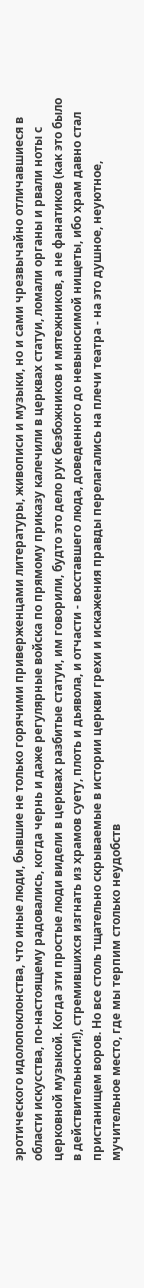эротического идолопоклонства, что иные люди, бывшие не только горячими приверженцами литературы, живописи и музыки, но и сами чрезвычайно отличавшиеся в области искусства, по-настоящему радовались, когда чернь и даже регулярные войска по прямому приказу калечили в церквах статуи, ломали органы и рвали ноты с церковной музыкой. Когда эти простые люди видели в церквах разбитые статуи, им говорили, будто это дело рук безбожников и мятежников, а не фанатиков (как это было в действительности!), стремившихся изгнать из храмов суету, плоть и дьявола, и отчасти - восставшего люда, доведенного до невыносимой нищеты, ибо храм давно стал пристанищем воров. Но все столь тщательно скрываемые в истории церкви грехи и искажения правды перелагались на плечи театра - на это душное, неуютное, мучительное место, где мы терпим столько неудобств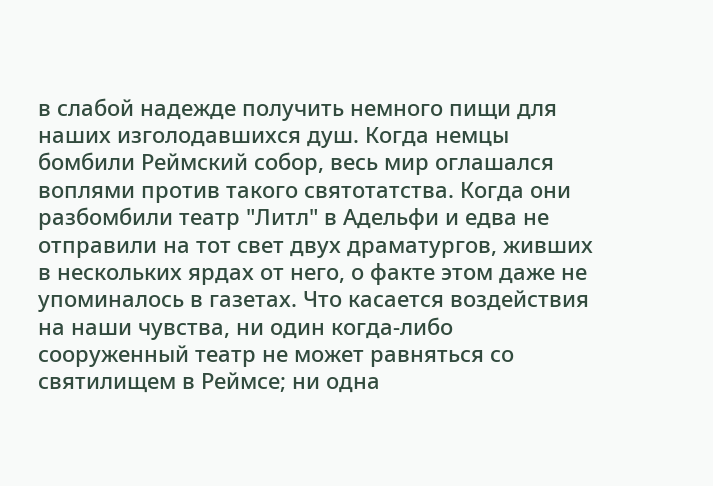в слабой надежде получить немного пищи для наших изголодавшихся душ. Когда немцы бомбили Реймский собор, весь мир оглашался воплями против такого святотатства. Когда они разбомбили театр "Литл" в Адельфи и едва не отправили на тот свет двух драматургов, живших в нескольких ярдах от него, о факте этом даже не упоминалось в газетах. Что касается воздействия на наши чувства, ни один когда-либо сооруженный театр не может равняться со святилищем в Реймсе; ни одна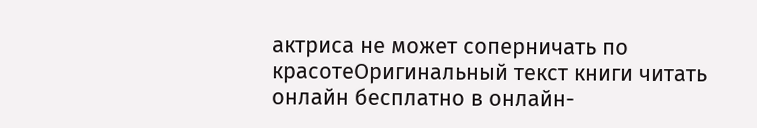актриса не может соперничать по красотеОригинальный текст книги читать онлайн бесплатно в онлайн-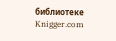библиотеке Knigger.com